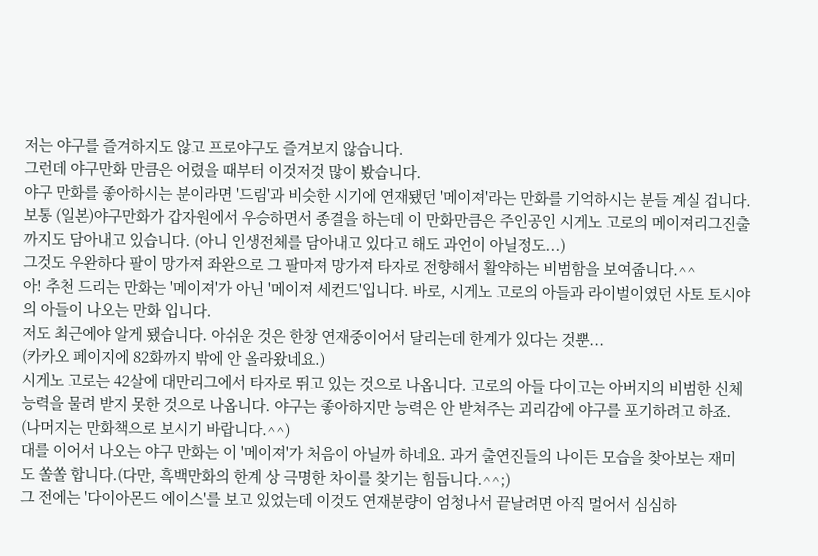저는 야구를 즐겨하지도 않고 프로야구도 즐겨보지 않습니다.
그런데 야구만화 만큼은 어렸을 때부터 이것저것 많이 봤습니다.
야구 만화를 좋아하시는 분이라면 '드림'과 비슷한 시기에 연재됐던 '메이져'라는 만화를 기억하시는 분들 계실 겁니다.
보통 (일본)야구만화가 갑자원에서 우승하면서 종결을 하는데 이 만화만큼은 주인공인 시게노 고로의 메이져리그진출까지도 담아내고 있습니다. (아니 인생전체를 담아내고 있다고 해도 과언이 아닐정도...)
그것도 우완하다 팔이 망가져 좌완으로 그 팔마져 망가져 타자로 전향해서 활약하는 비범함을 보여줍니다.^^
아! 추천 드리는 만화는 '메이져'가 아닌 '메이져 세컨드'입니다. 바로, 시게노 고로의 아들과 라이벌이였던 사토 토시야의 아들이 나오는 만화 입니다.
저도 최근에야 알게 됐습니다. 아쉬운 것은 한창 연재중이어서 달리는데 한계가 있다는 것뿐...
(카카오 페이지에 82화까지 밖에 안 올라왔네요.)
시게노 고로는 42살에 대만리그에서 타자로 뛰고 있는 것으로 나옵니다. 고로의 아들 다이고는 아버지의 비범한 신체능력을 물려 받지 못한 것으로 나옵니다. 야구는 좋아하지만 능력은 안 받쳐주는 괴리감에 야구를 포기하려고 하죠. (나머지는 만화책으로 보시기 바랍니다.^^)
대를 이어서 나오는 야구 만화는 이 '메이져'가 처음이 아닐까 하네요. 과거 출연진들의 나이든 모습을 찾아보는 재미도 쏠쏠 합니다.(다만, 흑백만화의 한계 상 극명한 차이를 찾기는 힘듭니다.^^;)
그 전에는 '다이아몬드 에이스'를 보고 있었는데 이것도 연재분량이 엄청나서 끝날려면 아직 멀어서 심심하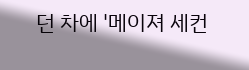던 차에 '메이져 세컨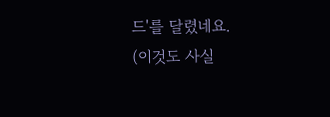드'를 달렸네요.
(이것도 사실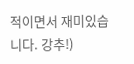적이면서 재미있습니다. 강추!)